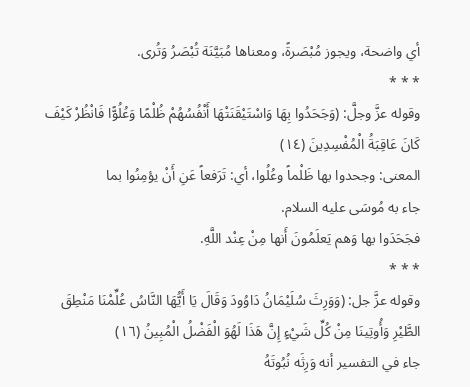أي واضحة، ويجوز مُبْصَرةً، ومعناها مُبَيَّنَة تُبْصَرُ وَتُرى.
* * *
وقوله عزَّ وجلَّ: (وَجَحَدُوا بِهَا وَاسْتَيْقَنَتْهَا أَنْفُسُهُمْ ظُلْمًا وَعُلُوًّا فَانْظُرْ كَيْفَ كَانَ عَاقِبَةُ الْمُفْسِدِينَ (١٤)
المعنى: وجحدوا بها ظَلْماً وعُلُوا، أي: تَرَفعاً عَنِ أَنْ يؤمِنُوا بما
جاء به مُوسَى عليه السلام.
فجَحَدَوا بها وَهم يَعلَمُونَ أَنها مِنْ عِنْد اللَّهِ.
* * *
وقوله عزَّ جل: (وَوَرِثَ سُلَيْمَانُ دَاوُودَ وَقَالَ يَا أَيُّهَا النَّاسُ عُلِّمْنَا مَنْطِقَ الطَّيْرِ وَأُوتِينَا مِنْ كُلِّ شَيْءٍ إِنَّ هَذَا لَهُوَ الْفَضْلُ الْمُبِينُ (١٦)
جاء في التفسير أنه وَرِثَه نُبُوتَهُ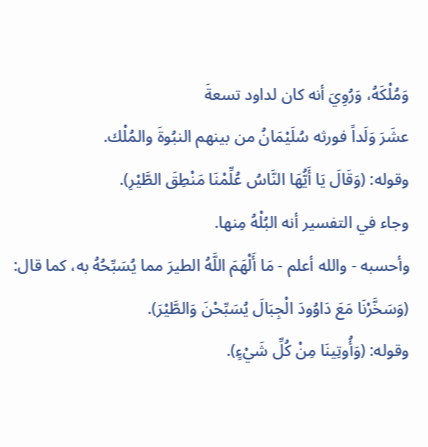وَمُلْكَهُ، وَرُوِيَ أنه كان لداود تسعةَ
عشَرَ وَلَداً فورثه سُلَيْمَانُ من بينهم النبُوةَ والمُلْك.
وقوله: (وَقَالَ يَا أَيُّهَا النَّاسُ عُلِّمْنَا مَنْطِقَ الطَّيْرِ).
وجاء في التفسير أنه البُلْهُ مِنها.
وأحسبه - والله أعلم - مَا أَلْهَمَ اللَّهُ الطيرَ مما يُسَبِّحُهُ به، كما قال: (وَسَخَّرْنَا مَعَ دَاوُودَ الْجِبَالَ يُسَبِّحْنَ وَالطَّيْرَ).
وقوله: (وَأُوتِينَا مِنْ كُلِّ شَيْءٍ).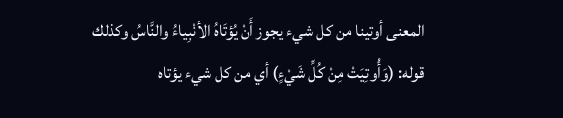المعنى أوتينا من كل شيء يجوز أَنْ يُؤتَاهُ الأنْبِياءُ والنَّاسُ وكذلك
قوله: (وَأُوتِيَتْ مِنْ كُلِّ شَيْءٍ) أي من كل شيء يؤتاه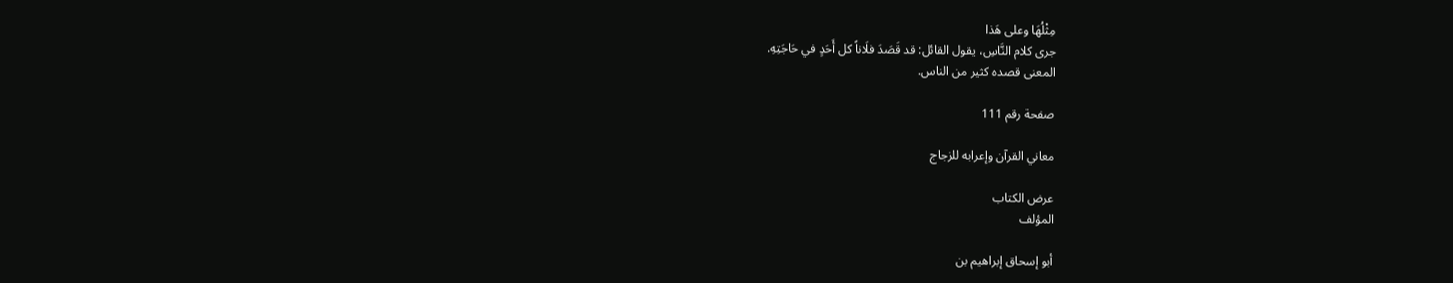مِثْلُهَا وعلى هَذا
جرى كلام النَّاسِ، يقول القائل: قد قَصَدَ فلَاناً كل أَحَدٍ في حَاجَتِهِ.
المعنى قصده كثير من الناس.

صفحة رقم 111

معاني القرآن وإعرابه للزجاج

عرض الكتاب
المؤلف

أبو إسحاق إبراهيم بن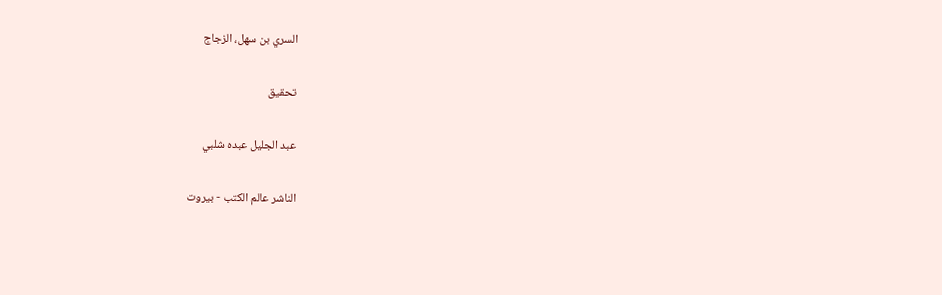السري بن سهل، الزجاج

تحقيق

عبد الجليل عبده شلبي

الناشر عالم الكتب - بيروت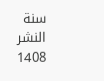سنة النشر 1408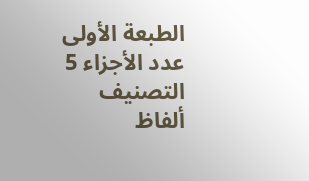الطبعة الأولى
عدد الأجزاء 5
التصنيف ألفاظ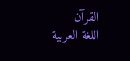القرآن
اللغة العربية